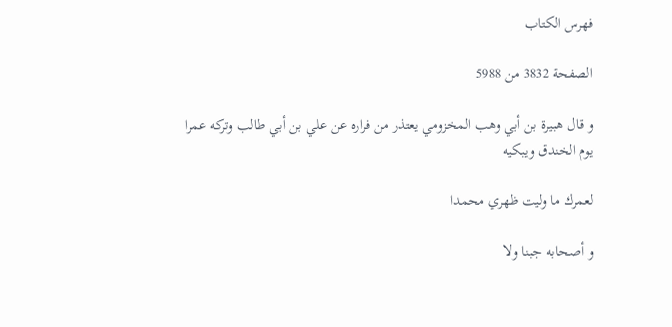فهرس الكتاب

الصفحة 3832 من 5988

و قال هبيرة بن أبي وهب المخزومي يعتذر من فراره عن علي بن أبي طالب وتركه عمرا يوم الخندق ويبكيه

لعمرك ما وليت ظهري محمدا

و أصحابه جبنا ولا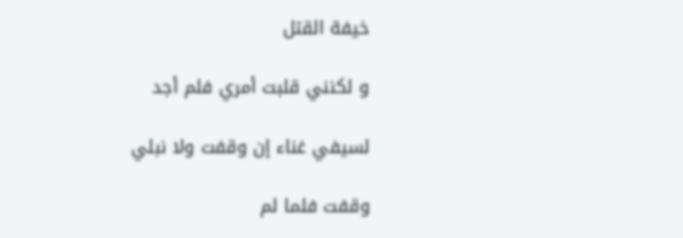خيفة القتل

و لكنني قلبت أمري فلم أجد

لسيفي غناء إن وقفت ولا نبلي

وقفت فلما لم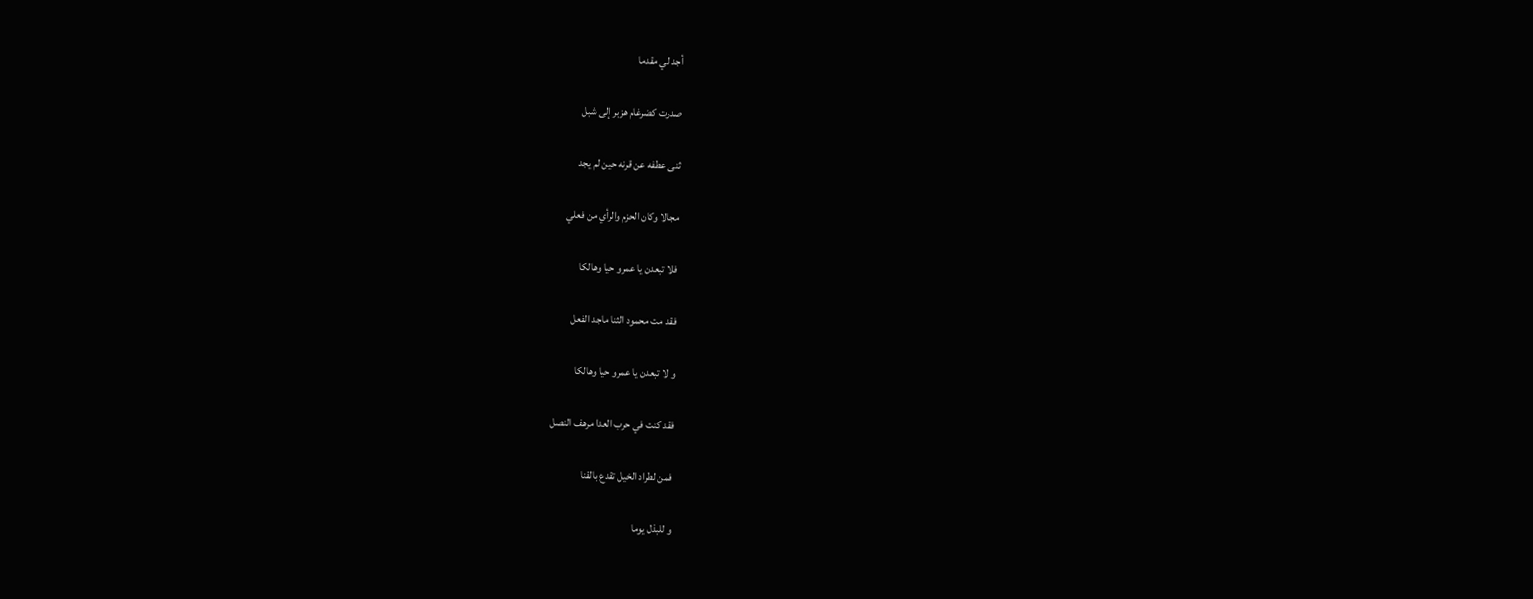أجد لي مقدما

صدرت كضرغام هزبر إلى شبل

ثنى عطفه عن قرنه حين لم يجد

مجالا وكان الحزم والرأي من فعلي

فلا تبعدن يا عمرو حيا وهالكا

فقد مت محمود الثنا ماجد الفعل

و لا تبعدن يا عمرو حيا وهالكا

فقد كنت في حرب العدا مرهف النصل

فمن لطراد الخيل تقدع بالقنا

و للبذل يوما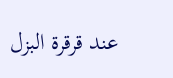عند قرقرة البزل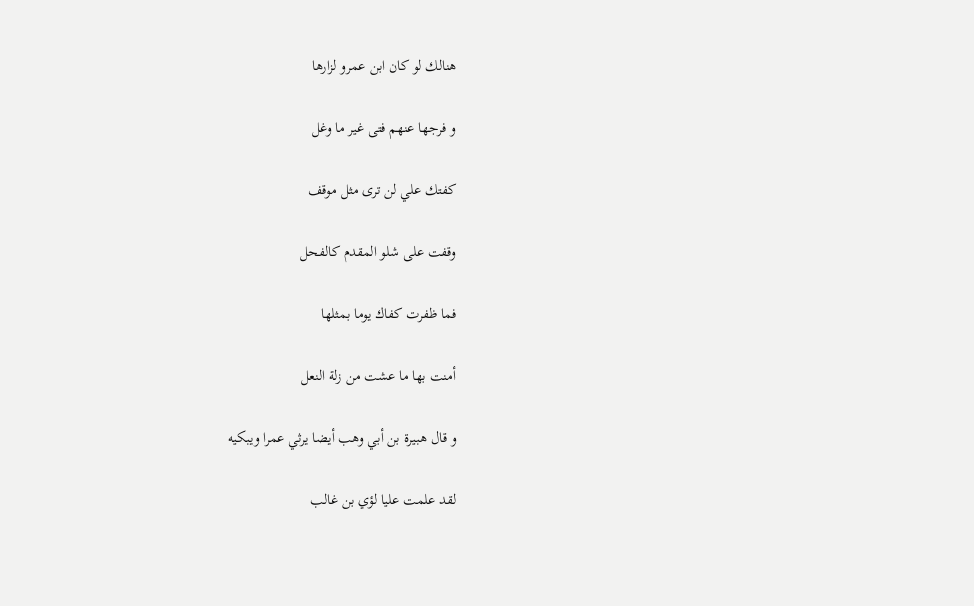هنالك لو كان ابن عمرو لزارها

و فرجها عنهم فتى غير ما وغل

كفتك علي لن ترى مثل موقف

وقفت على شلو المقدم كالفحل

فما ظفرت كفاك يوما بمثلها

أمنت بها ما عشت من زلة النعل

و قال هبيرة بن أبي وهب أيضا يرثي عمرا ويبكيه

لقد علمت عليا لؤي بن غالب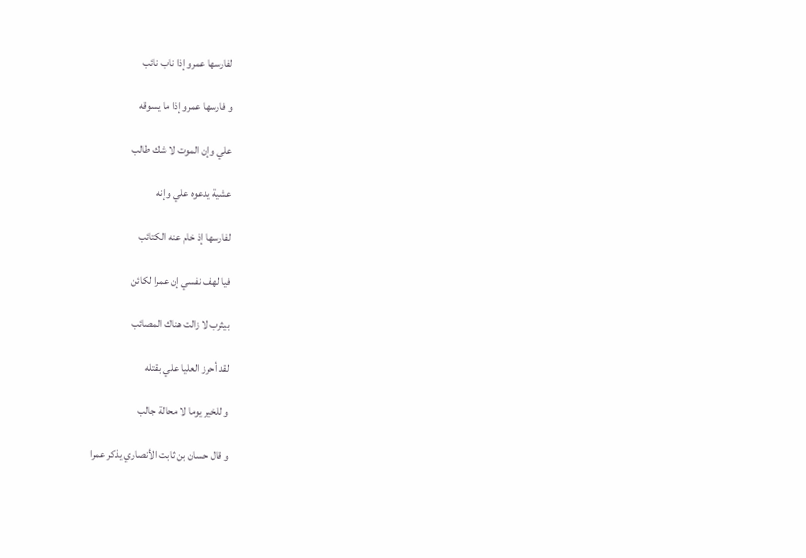لفارسها عمرو إذا ناب نائب

و فارسها عمرو إذا ما يسوقه

علي وإن الموت لا شك طالب

عشية يدعوه علي وإنه

لفارسها إذ خام عنه الكتائب

فيا لهف نفسي إن عمرا لكائن

بيثرب لا زالت هناك المصائب

لقد أحرز العليا علي بقتله

و للخير يوما لا محالة جالب

و قال حسان بن ثابت الأنصاري يذكر عمرا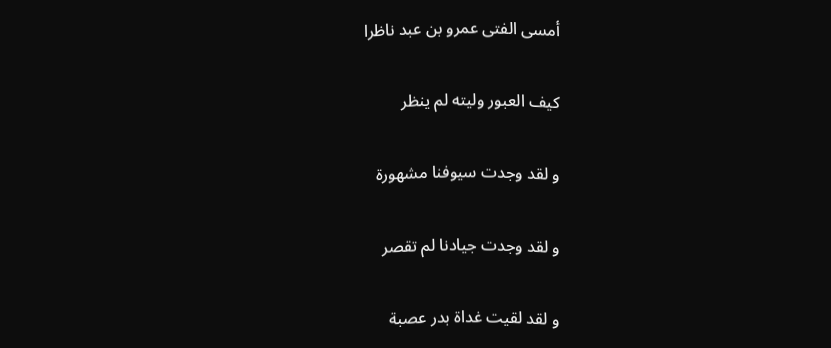أمسى الفتى عمرو بن عبد ناظرا

كيف العبور وليته لم ينظر

و لقد وجدت سيوفنا مشهورة

و لقد وجدت جيادنا لم تقصر

و لقد لقيت غداة بدر عصبة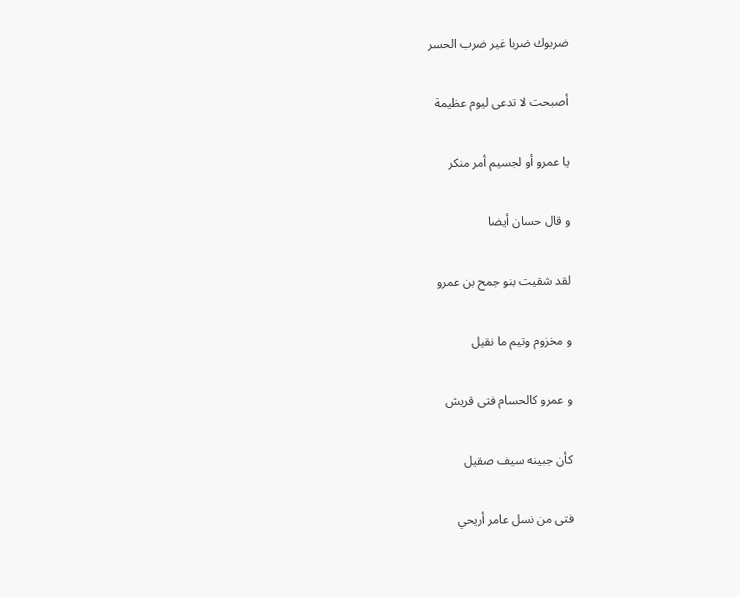ضربوك ضربا غير ضرب الحسر

أصبحت لا تدعى ليوم عظيمة

يا عمرو أو لجسيم أمر منكر

و قال حسان أيضا

لقد شقيت بنو جمح بن عمرو

و مخزوم وتيم ما نقيل

و عمرو كالحسام فتى قريش

كأن جبينه سيف صقيل

فتى من نسل عامر أريحي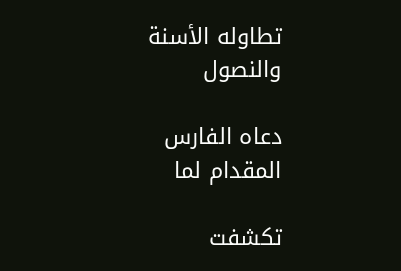تطاوله الأسنة والنصول

دعاه الفارس المقدام لما

تكشفت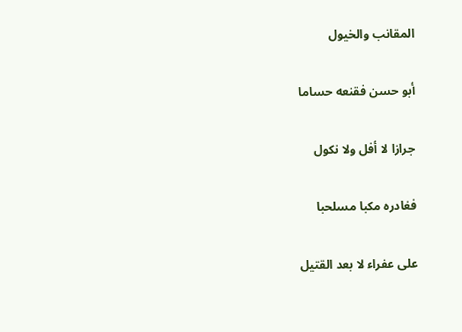المقانب والخيول

أبو حسن فقنعه حساما

جرازا لا أفل ولا نكول

فغادره مكبا مسلحبا

على عفراء لا بعد القتيل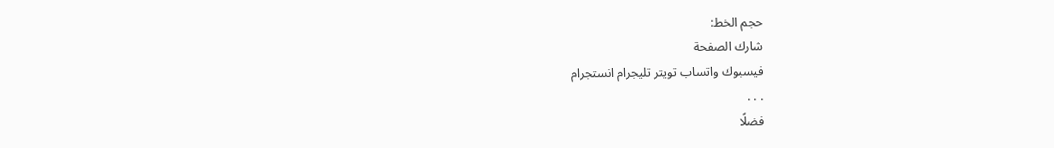حجم الخط:
شارك الصفحة
فيسبوك واتساب تويتر تليجرام انستجرام
. . .
فضلًا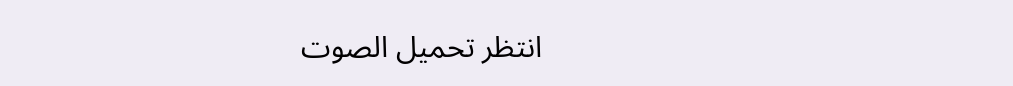انتظر تحميل الصوت